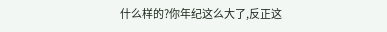什么样的?你年纪这么大了,反正这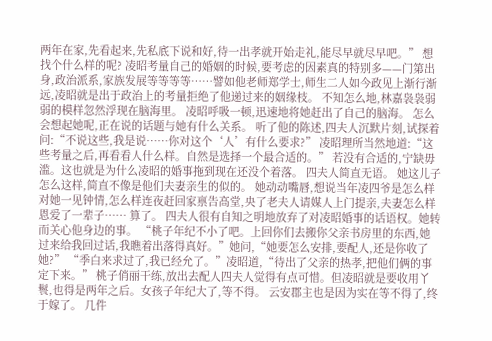两年在家,先看起来,先私底下说和好,待一出孝就开始走礼,能尽早就尽早吧。” 想找个什么样的呢? 凌昭考量自己的婚姻的时候,要考虑的因素真的特别多——门第出身,政治派系,家族发展等等等等……譬如他老师郑学士,师生二人如今政见上渐行渐远,凌昭就是出于政治上的考量拒绝了他递过来的姻缘枝。 不知怎么地,林嘉袅袅弱弱的模样忽然浮现在脑海里。 凌昭呼吸一顿,迅速地将她赶出了自己的脑海。 怎么会想起她呢,正在说的话题与她有什么关系。 听了他的陈述,四夫人沉默片刻,试探着问:“不说这些,我是说……你对这个‘人’有什么要求?” 凌昭理所当然地道:“这些考量之后,再看看人什么样。自然是选择一个最合适的。” 若没有合适的,宁缺毋滥。这也就是为什么凌昭的婚事拖到现在还没个着落。 四夫人简直无语。 她这儿子怎么这样,简直不像是他们夫妻亲生的似的。 她动动嘴唇,想说当年凌四爷是怎么样对她一见钟情,怎么样连夜赶回家禀告高堂,央了老夫人请媒人上门提亲,夫妻怎么样恩爱了一辈子…… 算了。 四夫人很有自知之明地放弃了对凌昭婚事的话语权。她转而关心他身边的事。 “桃子年纪不小了吧。上回你们去搬你父亲书房里的东西,她过来给我回过话,我瞧着出落得真好。”她问,“她要怎么安排,要配人,还是你收了她?” “季白来求过了,我已经允了。”凌昭道,“待出了父亲的热孝,把他们俩的事定下来。” 桃子俏丽干练,放出去配人四夫人觉得有点可惜。但凌昭就是要收用丫鬟,也得是两年之后。女孩子年纪大了,等不得。 云安郡主也是因为实在等不得了,终于嫁了。 几件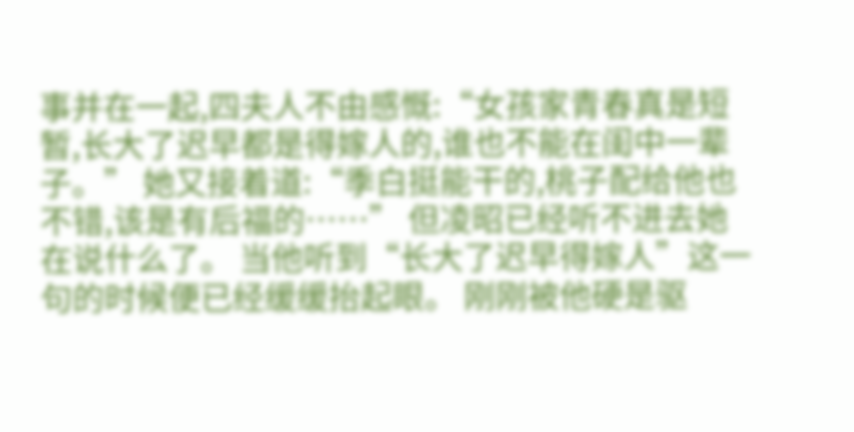事并在一起,四夫人不由感慨:“女孩家青春真是短暂,长大了迟早都是得嫁人的,谁也不能在闺中一辈子。” 她又接着道:“季白挺能干的,桃子配给他也不错,该是有后福的……” 但凌昭已经听不进去她在说什么了。 当他听到“长大了迟早得嫁人”这一句的时候便已经缓缓抬起眼。 刚刚被他硬是驱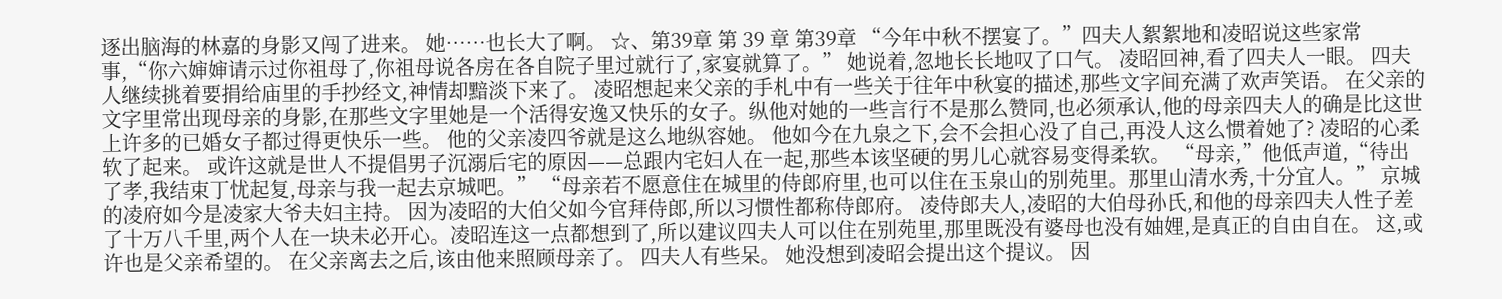逐出脑海的林嘉的身影又闯了进来。 她……也长大了啊。 ☆、第39章 第 39 章 第39章 “今年中秋不摆宴了。”四夫人絮絮地和凌昭说这些家常事,“你六婶婶请示过你祖母了,你祖母说各房在各自院子里过就行了,家宴就算了。” 她说着,忽地长长地叹了口气。 凌昭回神,看了四夫人一眼。 四夫人继续挑着要捐给庙里的手抄经文,神情却黯淡下来了。 凌昭想起来父亲的手札中有一些关于往年中秋宴的描述,那些文字间充满了欢声笑语。 在父亲的文字里常出现母亲的身影,在那些文字里她是一个活得安逸又快乐的女子。纵他对她的一些言行不是那么赞同,也必须承认,他的母亲四夫人的确是比这世上许多的已婚女子都过得更快乐一些。 他的父亲凌四爷就是这么地纵容她。 他如今在九泉之下,会不会担心没了自己,再没人这么惯着她了? 凌昭的心柔软了起来。 或许这就是世人不提倡男子沉溺后宅的原因——总跟内宅妇人在一起,那些本该坚硬的男儿心就容易变得柔软。 “母亲,”他低声道,“待出了孝,我结束丁忧起复,母亲与我一起去京城吧。” “母亲若不愿意住在城里的侍郎府里,也可以住在玉泉山的别苑里。那里山清水秀,十分宜人。” 京城的凌府如今是凌家大爷夫妇主持。 因为凌昭的大伯父如今官拜侍郎,所以习惯性都称侍郎府。 凌侍郎夫人,凌昭的大伯母孙氏,和他的母亲四夫人性子差了十万八千里,两个人在一块未必开心。凌昭连这一点都想到了,所以建议四夫人可以住在别苑里,那里既没有婆母也没有妯娌,是真正的自由自在。 这,或许也是父亲希望的。 在父亲离去之后,该由他来照顾母亲了。 四夫人有些呆。 她没想到凌昭会提出这个提议。 因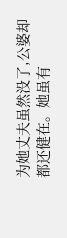为她丈夫虽然没了,公婆却都还健在。她虽有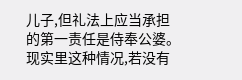儿子,但礼法上应当承担的第一责任是侍奉公婆。 现实里这种情况,若没有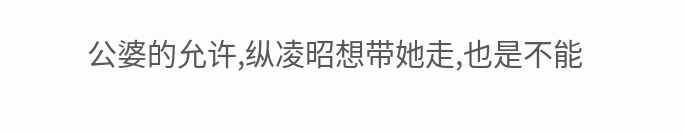公婆的允许,纵凌昭想带她走,也是不能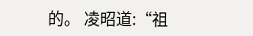的。 凌昭道:“祖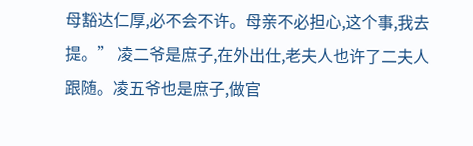母豁达仁厚,必不会不许。母亲不必担心,这个事,我去提。” 凌二爷是庶子,在外出仕,老夫人也许了二夫人跟随。凌五爷也是庶子,做官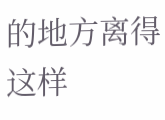的地方离得这样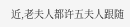近,老夫人都许五夫人跟随